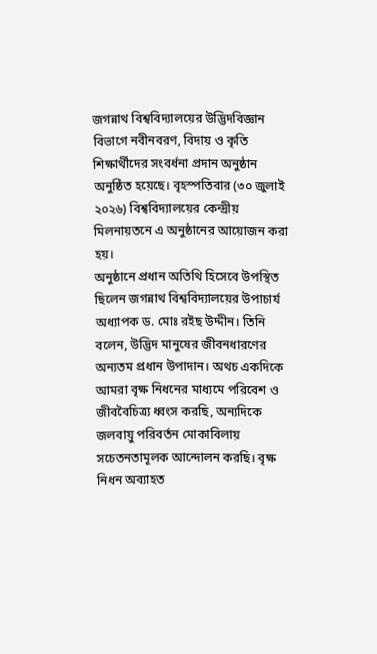জগন্নাথ বিশ্ববিদ্যালয়ের উদ্ভিদবিজ্ঞান বিভাগে নবীনবরণ, বিদায় ও কৃতি শিক্ষার্থীদের সংবর্ধনা প্রদান অনুষ্ঠান অনুষ্ঠিত হয়েছে। বৃহস্পতিবার (৩০ জুলাই ২০২৬) বিশ্ববিদ্যালয়ের কেন্দ্রীয় মিলনায়তনে এ অনুষ্ঠানের আয়োজন করা হয়।
অনুষ্ঠানে প্রধান অতিথি হিসেবে উপস্থিত ছিলেন জগন্নাথ বিশ্ববিদ্যালয়ের উপাচার্য অধ্যাপক ড. মোঃ রইছ উদ্দীন। তিনি বলেন, উদ্ভিদ মানুষের জীবনধারণের অন্যতম প্রধান উপাদান। অথচ একদিকে আমরা বৃক্ষ নিধনের মাধ্যমে পরিবেশ ও জীববৈচিত্র্য ধ্বংস করছি, অন্যদিকে জলবায়ু পরিবর্তন মোকাবিলায় সচেতনতামূলক আন্দোলন করছি। বৃক্ষ নিধন অব্যাহত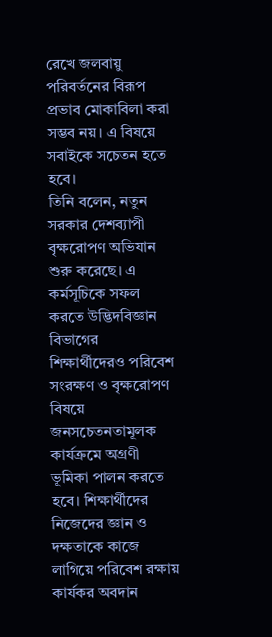রেখে জলবায়ু পরিবর্তনের বিরূপ প্রভাব মোকাবিলা করা সম্ভব নয়। এ বিষয়ে সবাইকে সচেতন হতে হবে।
তিনি বলেন, নতুন সরকার দেশব্যাপী বৃক্ষরোপণ অভিযান শুরু করেছে। এ কর্মসূচিকে সফল করতে উদ্ভিদবিজ্ঞান বিভাগের শিক্ষার্থীদেরও পরিবেশ সংরক্ষণ ও বৃক্ষরোপণ বিষয়ে জনসচেতনতামূলক কার্যক্রমে অগ্রণী ভূমিকা পালন করতে হবে। শিক্ষার্থীদের নিজেদের জ্ঞান ও দক্ষতাকে কাজে লাগিয়ে পরিবেশ রক্ষায় কার্যকর অবদান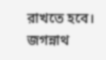রাখতে হবে।
জগন্নাথ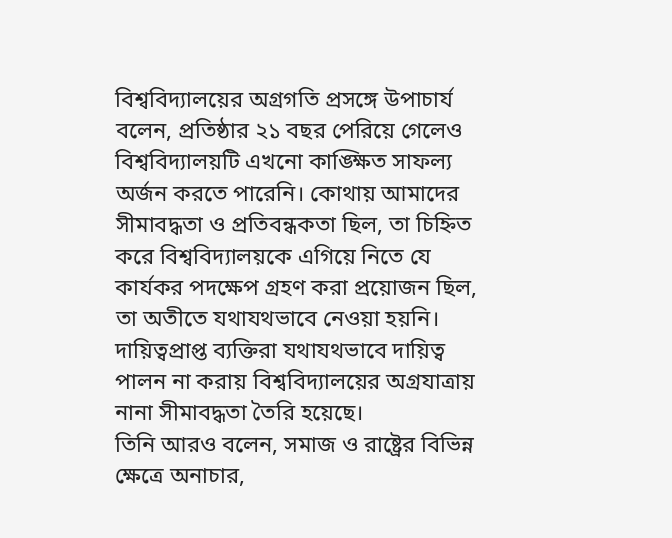বিশ্ববিদ্যালয়ের অগ্রগতি প্রসঙ্গে উপাচার্য বলেন, প্রতিষ্ঠার ২১ বছর পেরিয়ে গেলেও বিশ্ববিদ্যালয়টি এখনো কাঙ্ক্ষিত সাফল্য অর্জন করতে পারেনি। কোথায় আমাদের সীমাবদ্ধতা ও প্রতিবন্ধকতা ছিল, তা চিহ্নিত করে বিশ্ববিদ্যালয়কে এগিয়ে নিতে যে কার্যকর পদক্ষেপ গ্রহণ করা প্রয়োজন ছিল, তা অতীতে যথাযথভাবে নেওয়া হয়নি। দায়িত্বপ্রাপ্ত ব্যক্তিরা যথাযথভাবে দায়িত্ব পালন না করায় বিশ্ববিদ্যালয়ের অগ্রযাত্রায় নানা সীমাবদ্ধতা তৈরি হয়েছে।
তিনি আরও বলেন, সমাজ ও রাষ্ট্রের বিভিন্ন ক্ষেত্রে অনাচার,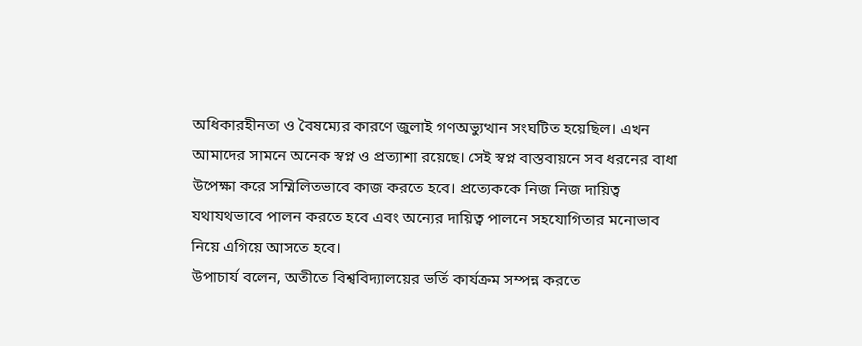অধিকারহীনতা ও বৈষম্যের কারণে জুলাই গণঅভ্যুত্থান সংঘটিত হয়েছিল। এখন আমাদের সামনে অনেক স্বপ্ন ও প্রত্যাশা রয়েছে। সেই স্বপ্ন বাস্তবায়নে সব ধরনের বাধা উপেক্ষা করে সম্মিলিতভাবে কাজ করতে হবে। প্রত্যেককে নিজ নিজ দায়িত্ব যথাযথভাবে পালন করতে হবে এবং অন্যের দায়িত্ব পালনে সহযোগিতার মনোভাব নিয়ে এগিয়ে আসতে হবে।
উপাচার্য বলেন, অতীতে বিশ্ববিদ্যালয়ের ভর্তি কার্যক্রম সম্পন্ন করতে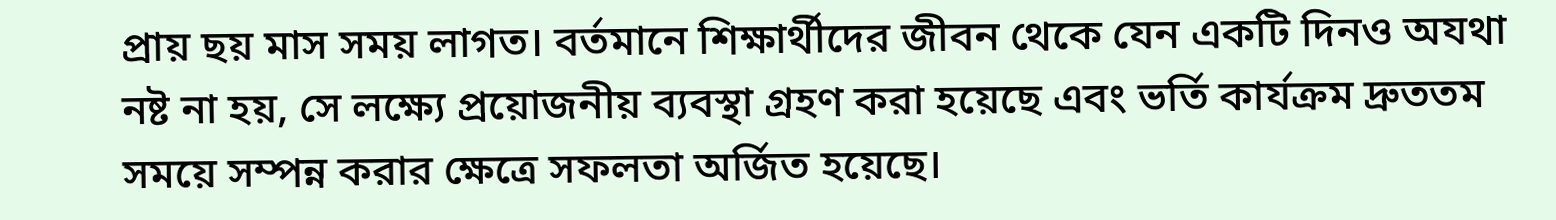প্রায় ছয় মাস সময় লাগত। বর্তমানে শিক্ষার্থীদের জীবন থেকে যেন একটি দিনও অযথা নষ্ট না হয়, সে লক্ষ্যে প্রয়োজনীয় ব্যবস্থা গ্রহণ করা হয়েছে এবং ভর্তি কার্যক্রম দ্রুততম সময়ে সম্পন্ন করার ক্ষেত্রে সফলতা অর্জিত হয়েছে।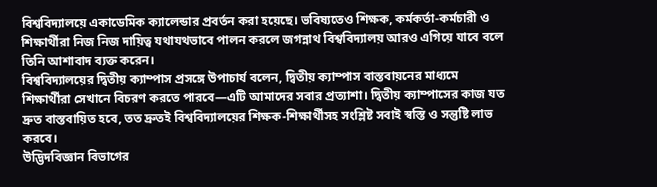বিশ্ববিদ্যালয়ে একাডেমিক ক্যালেন্ডার প্রবর্তন করা হয়েছে। ভবিষ্যতেও শিক্ষক, কর্মকর্তা-কর্মচারী ও শিক্ষার্থীরা নিজ নিজ দায়িত্ব যথাযথভাবে পালন করলে জগন্নাথ বিশ্ববিদ্যালয় আরও এগিয়ে যাবে বলে তিনি আশাবাদ ব্যক্ত করেন।
বিশ্ববিদ্যালয়ের দ্বিতীয় ক্যাম্পাস প্রসঙ্গে উপাচার্য বলেন, দ্বিতীয় ক্যাম্পাস বাস্তবায়নের মাধ্যমে শিক্ষার্থীরা সেখানে বিচরণ করতে পারবে—এটি আমাদের সবার প্রত্যাশা। দ্বিতীয় ক্যাম্পাসের কাজ যত দ্রুত বাস্তবায়িত হবে, তত দ্রুতই বিশ্ববিদ্যালয়ের শিক্ষক-শিক্ষার্থীসহ সংশ্লিষ্ট সবাই স্বস্তি ও সন্তুষ্টি লাভ করবে।
উদ্ভিদবিজ্ঞান বিভাগের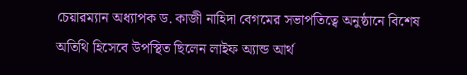চেয়ারম্যান অধ্যাপক ড. কাজী নাহিদা বেগমের সভাপতিত্বে অনুষ্ঠানে বিশেষ অতিথি হিসেবে উপস্থিত ছিলেন লাইফ অ্যান্ড আর্থ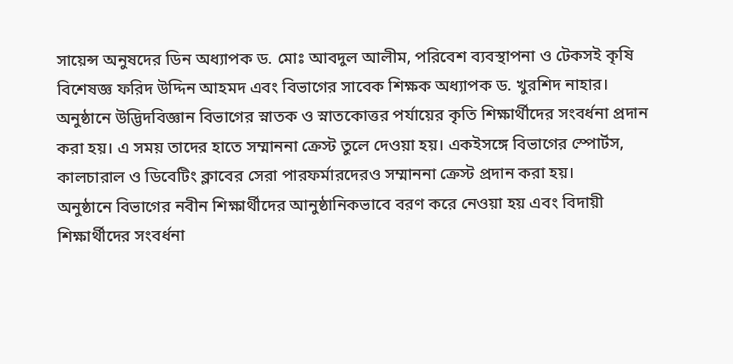সায়েন্স অনুষদের ডিন অধ্যাপক ড. মোঃ আবদুল আলীম, পরিবেশ ব্যবস্থাপনা ও টেকসই কৃষি বিশেষজ্ঞ ফরিদ উদ্দিন আহমদ এবং বিভাগের সাবেক শিক্ষক অধ্যাপক ড. খুরশিদ নাহার।
অনুষ্ঠানে উদ্ভিদবিজ্ঞান বিভাগের স্নাতক ও স্নাতকোত্তর পর্যায়ের কৃতি শিক্ষার্থীদের সংবর্ধনা প্রদান করা হয়। এ সময় তাদের হাতে সম্মাননা ক্রেস্ট তুলে দেওয়া হয়। একইসঙ্গে বিভাগের স্পোর্টস, কালচারাল ও ডিবেটিং ক্লাবের সেরা পারফর্মারদেরও সম্মাননা ক্রেস্ট প্রদান করা হয়।
অনুষ্ঠানে বিভাগের নবীন শিক্ষার্থীদের আনুষ্ঠানিকভাবে বরণ করে নেওয়া হয় এবং বিদায়ী শিক্ষার্থীদের সংবর্ধনা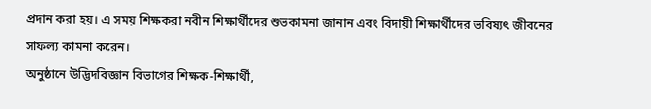প্রদান করা হয়। এ সময় শিক্ষকরা নবীন শিক্ষার্থীদের শুভকামনা জানান এবং বিদায়ী শিক্ষার্থীদের ভবিষ্যৎ জীবনের সাফল্য কামনা করেন।
অনুষ্ঠানে উদ্ভিদবিজ্ঞান বিভাগের শিক্ষক-শিক্ষার্থী,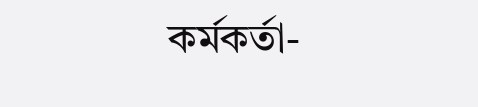কর্মকর্তা-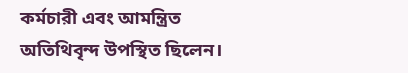কর্মচারী এবং আমন্ত্রিত অতিথিবৃন্দ উপস্থিত ছিলেন।